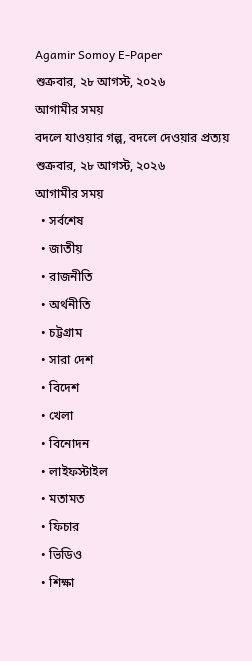Agamir Somoy E-Paper
শুক্রবার, ২৮ আগস্ট, ২০২৬
আগামীর সময়
বদলে যাওয়ার গল্প, বদলে দেওয়ার প্রত্যয়
শুক্রবার, ২৮ আগস্ট, ২০২৬
আগামীর সময়
  • সর্বশেষ
  • জাতীয়
  • রাজনীতি
  • অর্থনীতি
  • চট্টগ্রাম
  • সারা দেশ
  • বিদেশ
  • খেলা
  • বিনোদন
  • লাইফস্টাইল
  • মতামত
  • ফিচার
  • ভিডিও
  • শিক্ষা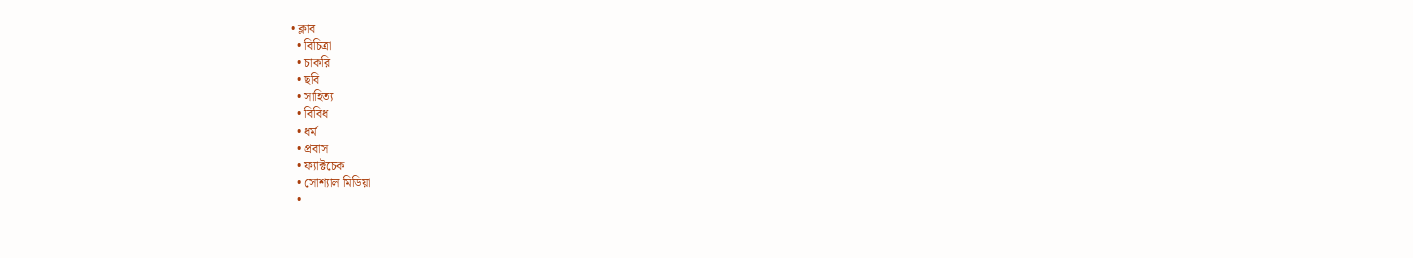• ক্লাব
  • বিচিত্রা
  • চাকরি
  • ছবি
  • সাহিত্য
  • বিবিধ
  • ধর্ম
  • প্রবাস
  • ফ্যাক্টচেক
  • সোশ্যাল মিডিয়া
  •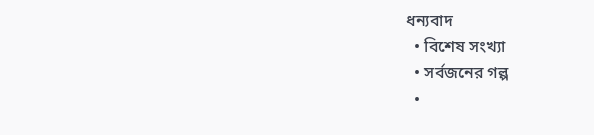ধন্যবাদ
  • বিশেষ সংখ্যা
  • সর্বজনের গল্প
  •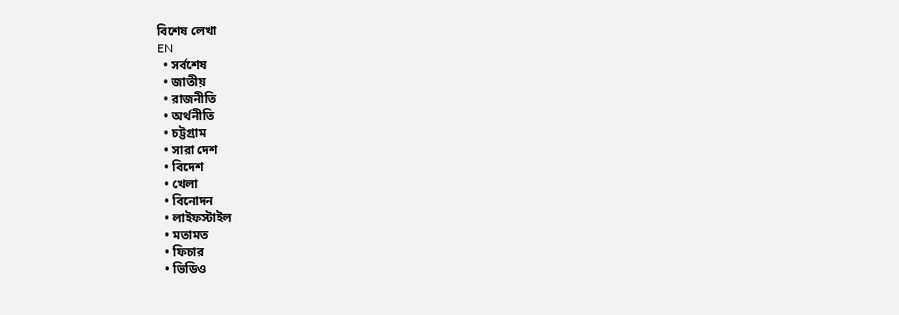বিশেষ লেখা
EN
  • সর্বশেষ
  • জাতীয়
  • রাজনীতি
  • অর্থনীতি
  • চট্টগ্রাম
  • সারা দেশ
  • বিদেশ
  • খেলা
  • বিনোদন
  • লাইফস্টাইল
  • মতামত
  • ফিচার
  • ভিডিও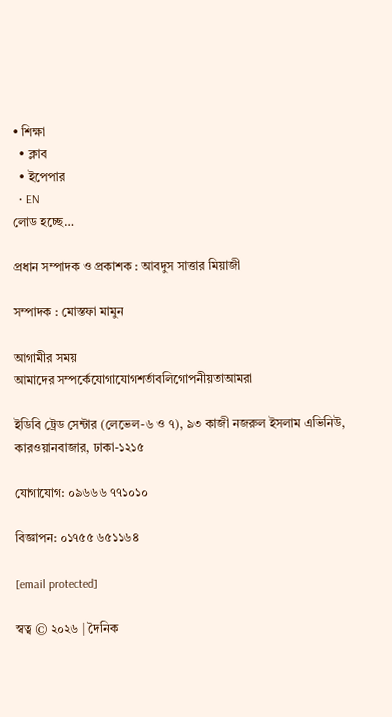• শিক্ষা
  • ক্লাব
  • ইপেপার
  • EN
লোড হচ্ছে…

প্রধান সম্পাদক ও প্রকাশক : আবদুস সাত্তার মিয়াজী

সম্পাদক : মোস্তফা মামুন

আগামীর সময়
আমাদের সম্পর্কেযোগাযোগশর্তাবলিগোপনীয়তাআমরা

ইডিবি ট্রেড সেন্টার (লেভেল-৬ ও ৭), ৯৩ কাজী নজরুল ইসলাম এভিনিউ, কারওয়ানবাজার, ঢাকা-১২১৫

যোগাযোগ: ০৯৬৬৬ ৭৭১০১০

বিজ্ঞাপন: ০১৭৫৫ ৬৫১১৬৪

[email protected]

স্বত্ব © ২০২৬ | দৈনিক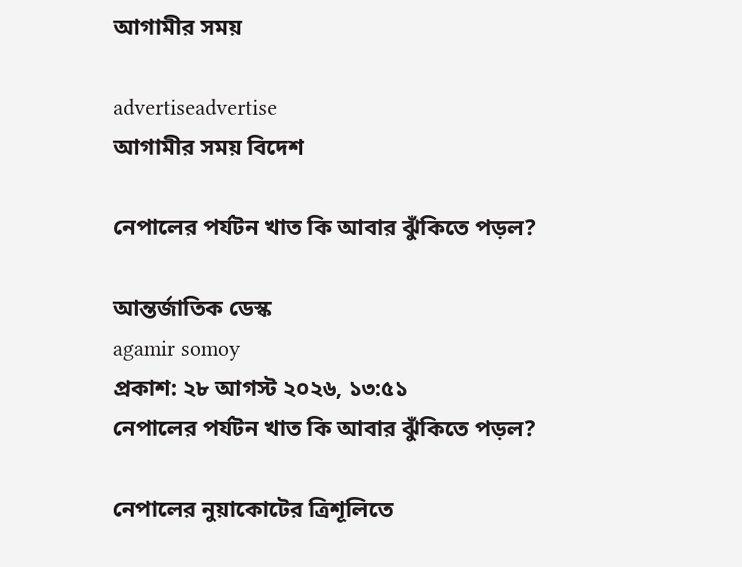আগামীর সময়

advertiseadvertise
আগামীর সময় বিদেশ

নেপালের পর্যটন খাত কি আবার ঝুঁকিতে পড়ল?

আন্তর্জাতিক ডেস্ক
agamir somoy
প্রকাশ: ২৮ আগস্ট ২০২৬, ১৩:৫১
নেপালের পর্যটন খাত কি আবার ঝুঁকিতে পড়ল?

নেপালের নুয়াকোটের ত্রিশূলিতে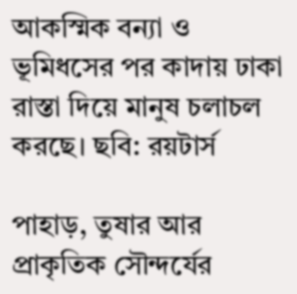আকস্মিক বন্যা ও ভূমিধসের পর কাদায় ঢাকা রাস্তা দিয়ে মানুষ চলাচল করছে। ছবি: রয়টার্স

পাহাড়, তুষার আর প্রাকৃতিক সৌন্দর্যের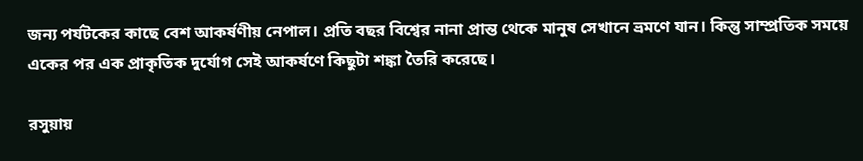জন্য পর্যটকের কাছে বেশ আকর্ষণীয় নেপাল। প্রতি বছর বিশ্বের নানা প্রান্ত থেকে মানুষ সেখানে ভ্রমণে যান। কিন্তু সাম্প্রতিক সময়ে একের পর এক প্রাকৃতিক দুর্যোগ সেই আকর্ষণে কিছুটা শঙ্কা তৈরি করেছে।

রসুয়ায়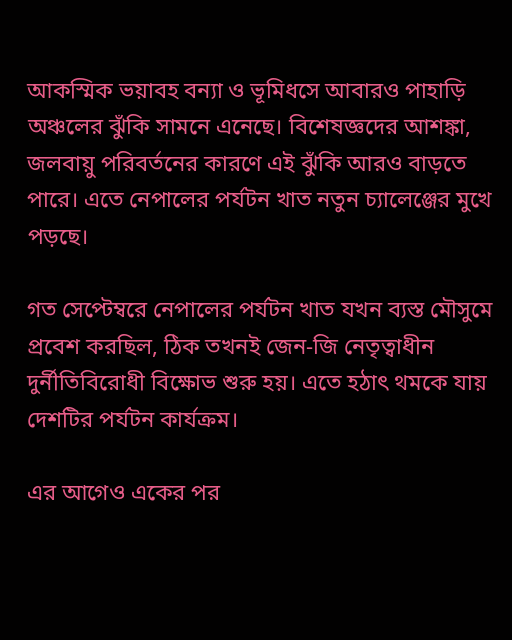আকস্মিক ভয়াবহ বন্যা ও ভূমিধসে আবারও পাহাড়ি অঞ্চলের ঝুঁকি সামনে এনেছে। বিশেষজ্ঞদের আশঙ্কা, জলবায়ু পরিবর্তনের কারণে এই ঝুঁকি আরও বাড়তে পারে। এতে নেপালের পর্যটন খাত নতুন চ্যালেঞ্জের মুখে পড়ছে।

গত সেপ্টেম্বরে নেপালের পর্যটন খাত যখন ব্যস্ত মৌসুমে প্রবেশ করছিল, ঠিক তখনই জেন-জি নেতৃত্বাধীন দুর্নীতিবিরোধী বিক্ষোভ শুরু হয়। এতে হঠাৎ থমকে যায় দেশটির পর্যটন কার্যক্রম।

এর আগেও একের পর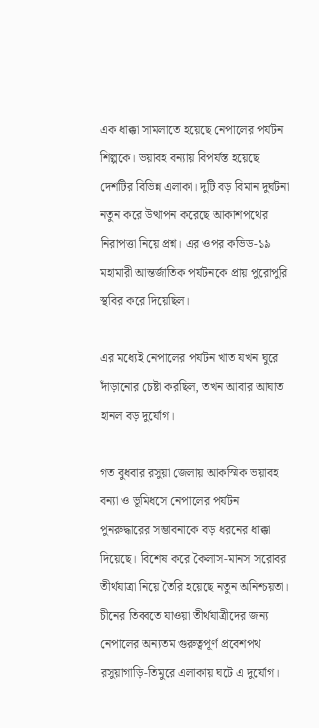এক ধাক্কা সামলাতে হয়েছে নেপালের পর্যটন শিল্পকে। ভয়াবহ বন্যায় বিপর্যস্ত হয়েছে দেশটির বিভিন্ন এলাকা। দুটি বড় বিমান দুর্ঘটনা নতুন করে উত্থাপন করেছে আকাশপথের নিরাপত্তা নিয়ে প্রশ্ন। এর ওপর কভিড-১৯ মহামারী আন্তর্জাতিক পর্যটনকে প্রায় পুরোপুরি স্থবির করে দিয়েছিল।

এর মধ্যেই নেপালের পর্যটন খাত যখন ঘুরে দাঁড়ানোর চেষ্টা করছিল, তখন আবার আঘাত হানল বড় দুর্যোগ।

গত বুধবার রসুয়া জেলায় আকস্মিক ভয়াবহ বন্যা ও ভূমিধসে নেপালের পর্যটন পুনরুদ্ধারের সম্ভাবনাকে বড় ধরনের ধাক্কা দিয়েছে। বিশেষ করে কৈলাস-মানস সরোবর তীর্থযাত্রা নিয়ে তৈরি হয়েছে নতুন অনিশ্চয়তা। চীনের তিব্বতে যাওয়া তীর্থযাত্রীদের জন্য নেপালের অন্যতম গুরুত্বপূর্ণ প্রবেশপথ রসুয়াগাড়ি-তিমুরে এলাকায় ঘটে এ দুর্যোগ।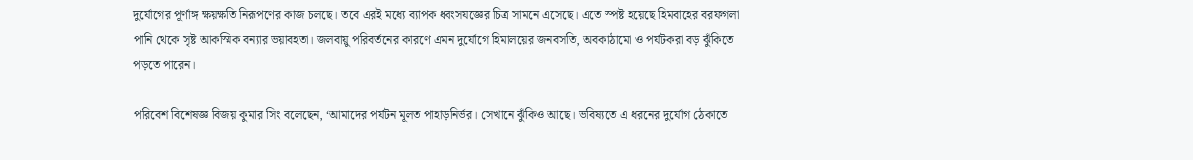দুর্যোগের পূর্ণাঙ্গ ক্ষয়ক্ষতি নিরূপণের কাজ চলছে। তবে এরই মধ্যে ব্যাপক ধ্বংসযজ্ঞের চিত্র সামনে এসেছে। এতে স্পষ্ট হয়েছে হিমবাহের বরফগলা পানি থেকে সৃষ্ট আকস্মিক বন্যার ভয়াবহতা। জলবায়ু পরিবর্তনের কারণে এমন দুর্যোগে হিমালয়ের জনবসতি, অবকাঠামো ও পর্যটকরা বড় ঝুঁকিতে পড়তে পারেন।

পরিবেশ বিশেষজ্ঞ বিজয় কুমার সিং বলেছেন, ‘আমাদের পর্যটন মূলত পাহাড়নির্ভর। সেখানে ঝুঁকিও আছে। ভবিষ্যতে এ ধরনের দুর্যোগ ঠেকাতে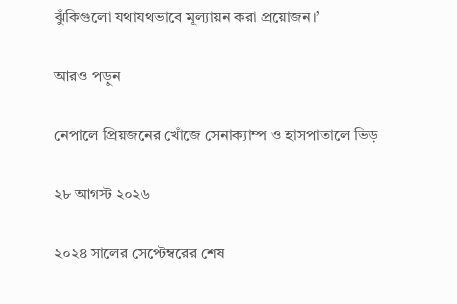ঝুঁকিগুলো যথাযথভাবে মূল্যায়ন করা প্রয়োজন।’

আরও পড়ুন

নেপালে প্রিয়জনের খোঁজে সেনাক্যাম্প ও হাসপাতালে ভিড়

২৮ আগস্ট ২০২৬

২০২৪ সালের সেপ্টেম্বরের শেষ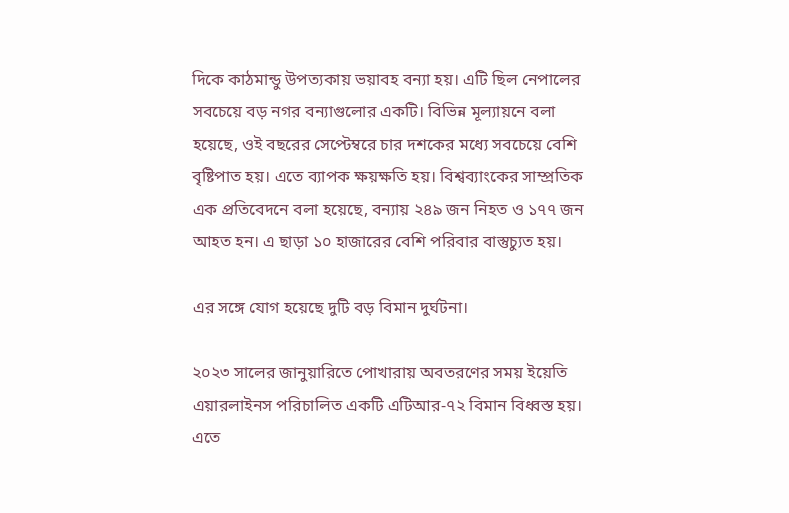দিকে কাঠমান্ডু উপত্যকায় ভয়াবহ বন্যা হয়। এটি ছিল নেপালের সবচেয়ে বড় নগর বন্যাগুলোর একটি। বিভিন্ন মূল্যায়নে বলা হয়েছে, ওই বছরের সেপ্টেম্বরে চার দশকের মধ্যে সবচেয়ে বেশি বৃষ্টিপাত হয়। এতে ব্যাপক ক্ষয়ক্ষতি হয়। বিশ্বব্যাংকের সাম্প্রতিক এক প্রতিবেদনে বলা হয়েছে, বন্যায় ২৪৯ জন নিহত ও ১৭৭ জন আহত হন। এ ছাড়া ১০ হাজারের বেশি পরিবার বাস্তুচ্যুত হয়।

এর সঙ্গে যোগ হয়েছে দুটি বড় বিমান দুর্ঘটনা।

২০২৩ সালের জানুয়ারিতে পোখারায় অবতরণের সময় ইয়েতি এয়ারলাইনস পরিচালিত একটি এটিআর-৭২ বিমান বিধ্বস্ত হয়। এতে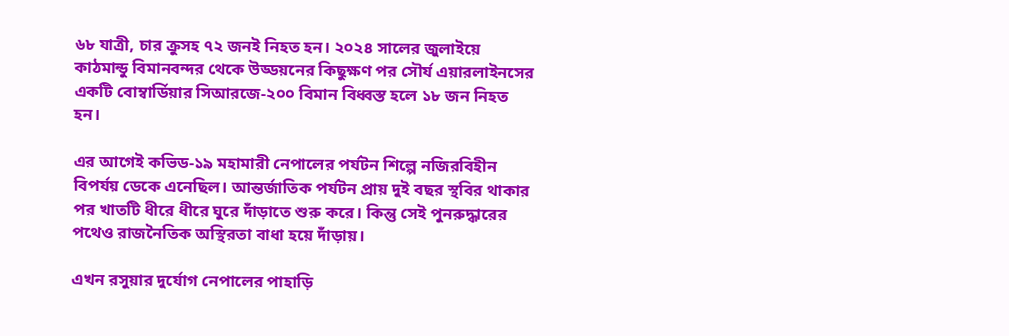৬৮ যাত্রী, চার ক্রুসহ ৭২ জনই নিহত হন। ২০২৪ সালের জুলাইয়ে কাঠমান্ডু বিমানবন্দর থেকে উড্ডয়নের কিছুক্ষণ পর সৌর্য এয়ারলাইনসের একটি বোম্বার্ডিয়ার সিআরজে-২০০ বিমান বিধ্বস্ত হলে ১৮ জন নিহত হন।

এর আগেই কভিড-১৯ মহামারী নেপালের পর্যটন শিল্পে নজিরবিহীন বিপর্যয় ডেকে এনেছিল। আন্তর্জাতিক পর্যটন প্রায় দুই বছর স্থবির থাকার পর খাতটি ধীরে ধীরে ঘুরে দাঁড়াতে শুরু করে। কিন্তু সেই পুনরুদ্ধারের পথেও রাজনৈতিক অস্থিরতা বাধা হয়ে দাঁড়ায়।

এখন রসুয়ার দুর্যোগ নেপালের পাহাড়ি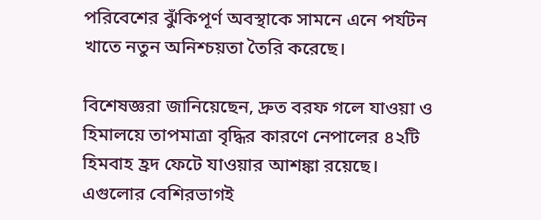পরিবেশের ঝুঁকিপূর্ণ অবস্থাকে সামনে এনে পর্যটন খাতে নতুন অনিশ্চয়তা তৈরি করেছে।

বিশেষজ্ঞরা জানিয়েছেন, দ্রুত বরফ গলে যাওয়া ও হিমালয়ে তাপমাত্রা বৃদ্ধির কারণে নেপালের ৪২টি হিমবাহ হ্রদ ফেটে যাওয়ার আশঙ্কা রয়েছে। এগুলোর বেশিরভাগই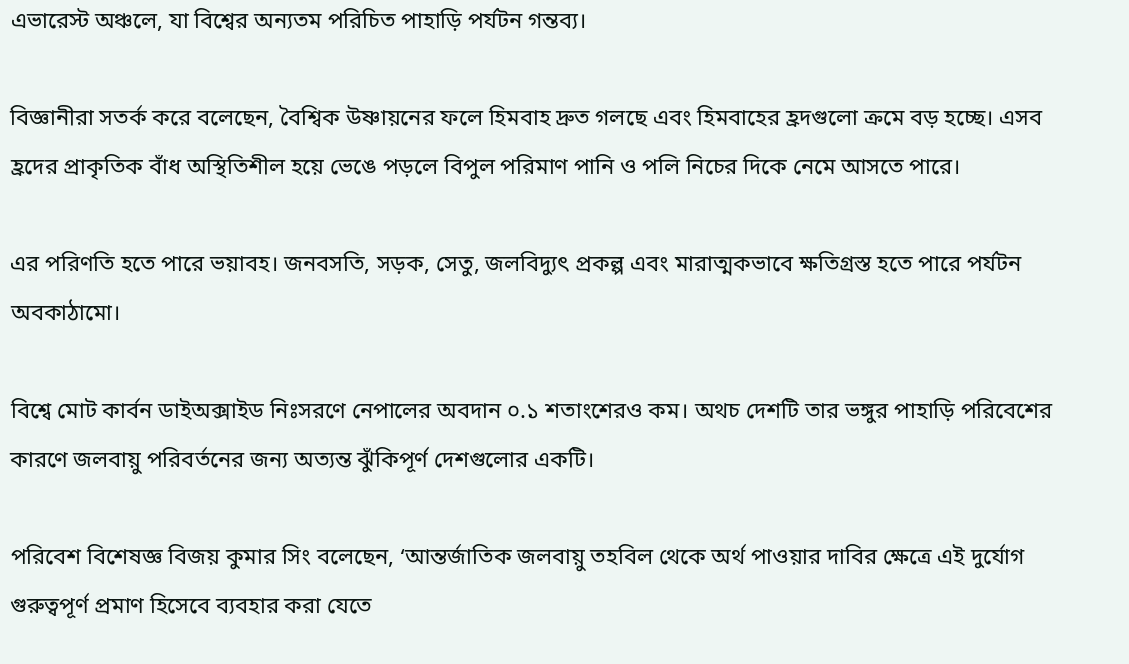এভারেস্ট অঞ্চলে, যা বিশ্বের অন্যতম পরিচিত পাহাড়ি পর্যটন গন্তব্য।

বিজ্ঞানীরা সতর্ক করে বলেছেন, বৈশ্বিক উষ্ণায়নের ফলে হিমবাহ দ্রুত গলছে এবং হিমবাহের হ্রদগুলো ক্রমে বড় হচ্ছে। এসব হ্রদের প্রাকৃতিক বাঁধ অস্থিতিশীল হয়ে ভেঙে পড়লে বিপুল পরিমাণ পানি ও পলি নিচের দিকে নেমে আসতে পারে।

এর পরিণতি হতে পারে ভয়াবহ। জনবসতি, সড়ক, সেতু, জলবিদ্যুৎ প্রকল্প এবং মারাত্মকভাবে ক্ষতিগ্রস্ত হতে পারে পর্যটন অবকাঠামো।

বিশ্বে মোট কার্বন ডাইঅক্সাইড নিঃসরণে নেপালের অবদান ০.১ শতাংশেরও কম। অথচ দেশটি তার ভঙ্গুর পাহাড়ি পরিবেশের কারণে জলবায়ু পরিবর্তনের জন্য অত্যন্ত ঝুঁকিপূর্ণ দেশগুলোর একটি।

পরিবেশ বিশেষজ্ঞ বিজয় কুমার সিং বলেছেন, ‘আন্তর্জাতিক জলবায়ু তহবিল থেকে অর্থ পাওয়ার দাবির ক্ষেত্রে এই দুর্যোগ গুরুত্বপূর্ণ প্রমাণ হিসেবে ব্যবহার করা যেতে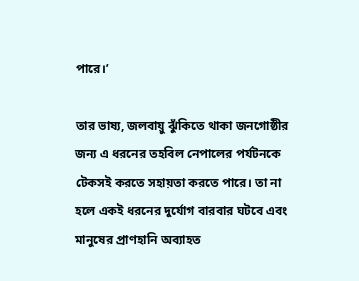পারে।’

তার ভাষ্য, জলবায়ু ঝুঁকিতে থাকা জনগোষ্ঠীর জন্য এ ধরনের তহবিল নেপালের পর্যটনকে টেকসই করতে সহায়তা করতে পারে। তা না হলে একই ধরনের দুর্যোগ বারবার ঘটবে এবং মানুষের প্রাণহানি অব্যাহত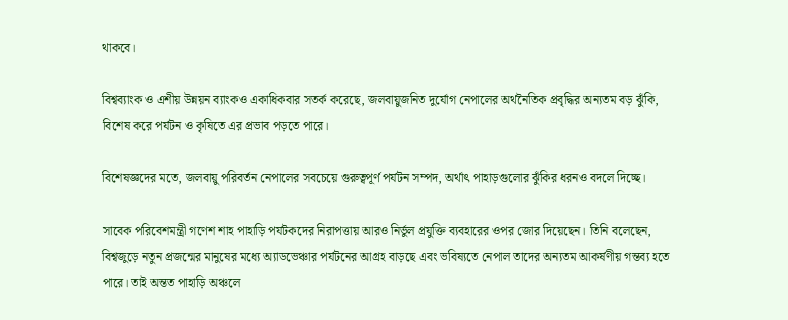থাকবে।

বিশ্বব্যাংক ও এশীয় উন্নয়ন ব্যাংকও একাধিকবার সতর্ক করেছে, জলবায়ুজনিত দুর্যোগ নেপালের অর্থনৈতিক প্রবৃদ্ধির অন্যতম বড় ঝুঁকি, বিশেষ করে পর্যটন ও কৃষিতে এর প্রভাব পড়তে পারে।

বিশেষজ্ঞদের মতে, জলবায়ু পরিবর্তন নেপালের সবচেয়ে গুরুত্বপূর্ণ পর্যটন সম্পদ, অর্থাৎ পাহাড়গুলোর ঝুঁকির ধরনও বদলে দিচ্ছে।

সাবেক পরিবেশমন্ত্রী গণেশ শাহ পাহাড়ি পর্যটকদের নিরাপত্তায় আরও নির্ভুল প্রযুক্তি ব্যবহারের ওপর জোর দিয়েছেন। তিনি বলেছেন, বিশ্বজুড়ে নতুন প্রজন্মের মানুষের মধ্যে অ্যাডভেঞ্চার পর্যটনের আগ্রহ বাড়ছে এবং ভবিষ্যতে নেপাল তাদের অন্যতম আকর্ষণীয় গন্তব্য হতে পারে। তাই অন্তত পাহাড়ি অঞ্চলে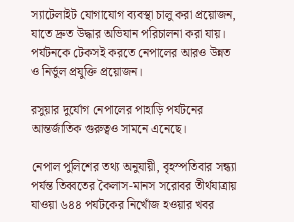স্যাটেলাইট যোগাযোগ ব্যবস্থা চালু করা প্রয়োজন, যাতে দ্রুত উদ্ধার অভিযান পরিচালনা করা যায়। পর্যটনকে টেকসই করতে নেপালের আরও উন্নত ও নির্ভুল প্রযুক্তি প্রয়োজন।

রসুয়ার দুর্যোগ নেপালের পাহাড়ি পর্যটনের আন্তর্জাতিক গুরুত্বও সামনে এনেছে।

নেপাল পুলিশের তথ্য অনুযায়ী, বৃহস্পতিবার সন্ধ্যা পর্যন্ত তিব্বতের কৈলাস-মানস সরোবর তীর্থযাত্রায় যাওয়া ৬৪৪ পর্যটকের নিখোঁজ হওয়ার খবর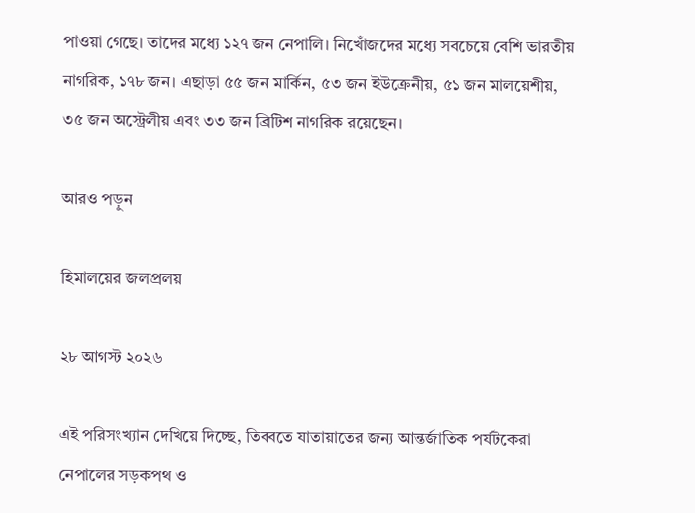পাওয়া গেছে। তাদের মধ্যে ১২৭ জন নেপালি। নিখোঁজদের মধ্যে সবচেয়ে বেশি ভারতীয় নাগরিক, ১৭৮ জন। এছাড়া ৫৫ জন মার্কিন, ৫৩ জন ইউক্রেনীয়, ৫১ জন মালয়েশীয়, ৩৫ জন অস্ট্রেলীয় এবং ৩৩ জন ব্রিটিশ নাগরিক রয়েছেন।

আরও পড়ুন

হিমালয়ের জলপ্রলয়

২৮ আগস্ট ২০২৬

এই পরিসংখ্যান দেখিয়ে দিচ্ছে, তিব্বতে যাতায়াতের জন্য আন্তর্জাতিক পর্যটকেরা নেপালের সড়কপথ ও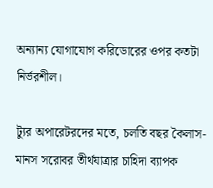অন্যান্য যোগাযোগ করিডোরের ওপর কতটা নির্ভরশীল।

ট্যুর অপারেটরদের মতে, চলতি বছর কৈলাস-মানস সরোবর তীর্থযাত্রার চাহিদা ব্যাপক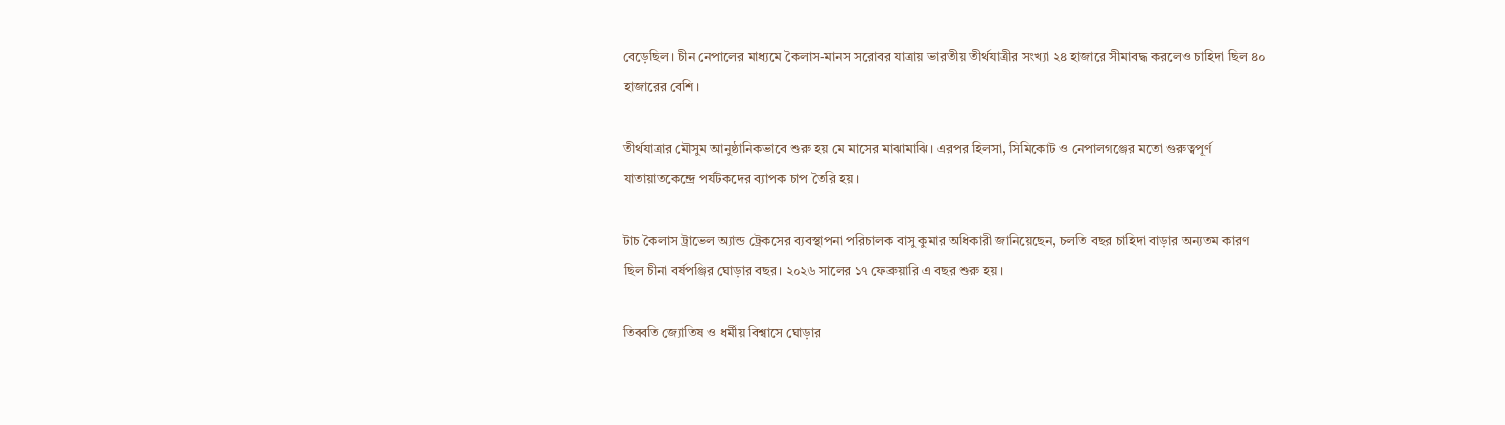বেড়েছিল। চীন নেপালের মাধ্যমে কৈলাস-মানস সরোবর যাত্রায় ভারতীয় তীর্থযাত্রীর সংখ্যা ২৪ হাজারে সীমাবদ্ধ করলেও চাহিদা ছিল ৪০ হাজারের বেশি।

তীর্থযাত্রার মৌসুম আনুষ্ঠানিকভাবে শুরু হয় মে মাসের মাঝামাঝি। এরপর হিলসা, সিমিকোট ও নেপালগঞ্জের মতো গুরুত্বপূর্ণ যাতায়াতকেন্দ্রে পর্যটকদের ব্যাপক চাপ তৈরি হয়।

টাচ কৈলাস ট্রাভেল অ্যান্ড ট্রেকসের ব্যবস্থাপনা পরিচালক বাসু কুমার অধিকারী জানিয়েছেন, চলতি বছর চাহিদা বাড়ার অন্যতম কারণ ছিল চীনা বর্ষপঞ্জির ঘোড়ার বছর। ২০২৬ সালের ১৭ ফেব্রুয়ারি এ বছর শুরু হয়।

তিব্বতি জ্যোতিষ ও ধর্মীয় বিশ্বাসে ঘোড়ার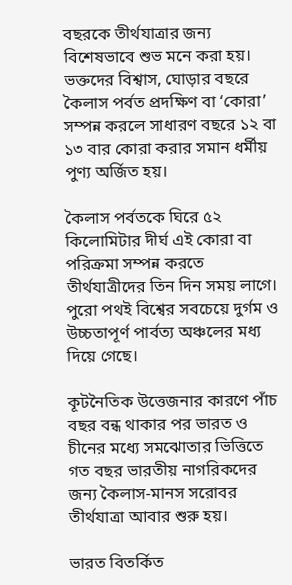বছরকে তীর্থযাত্রার জন্য বিশেষভাবে শুভ মনে করা হয়। ভক্তদের বিশ্বাস, ঘোড়ার বছরে কৈলাস পর্বত প্রদক্ষিণ বা ‘কোরা’ সম্পন্ন করলে সাধারণ বছরে ১২ বা ১৩ বার কোরা করার সমান ধর্মীয় পুণ্য অর্জিত হয়।

কৈলাস পর্বতকে ঘিরে ৫২ কিলোমিটার দীর্ঘ এই কোরা বা পরিক্রমা সম্পন্ন করতে তীর্থযাত্রীদের তিন দিন সময় লাগে। পুরো পথই বিশ্বের সবচেয়ে দুর্গম ও উচ্চতাপূর্ণ পার্বত্য অঞ্চলের মধ্য দিয়ে গেছে।

কূটনৈতিক উত্তেজনার কারণে পাঁচ বছর বন্ধ থাকার পর ভারত ও চীনের মধ্যে সমঝোতার ভিত্তিতে গত বছর ভারতীয় নাগরিকদের জন্য কৈলাস-মানস সরোবর তীর্থযাত্রা আবার শুরু হয়।

ভারত বিতর্কিত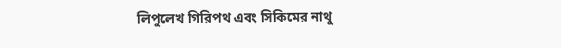লিপুলেখ গিরিপথ এবং সিকিমের নাথু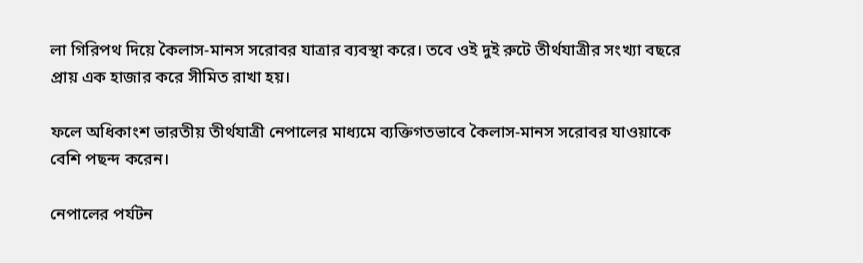লা গিরিপথ দিয়ে কৈলাস-মানস সরোবর যাত্রার ব্যবস্থা করে। তবে ওই দুই রুটে তীর্থযাত্রীর সংখ্যা বছরে প্রায় এক হাজার করে সীমিত রাখা হয়।

ফলে অধিকাংশ ভারতীয় তীর্থযাত্রী নেপালের মাধ্যমে ব্যক্তিগতভাবে কৈলাস-মানস সরোবর যাওয়াকে বেশি পছন্দ করেন।

নেপালের পর্যটন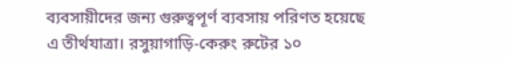ব্যবসায়ীদের জন্য গুরুত্বপূর্ণ ব্যবসায় পরিণত হয়েছে এ তীর্থযাত্রা। রসুয়াগাড়ি-কেরুং রুটের ১০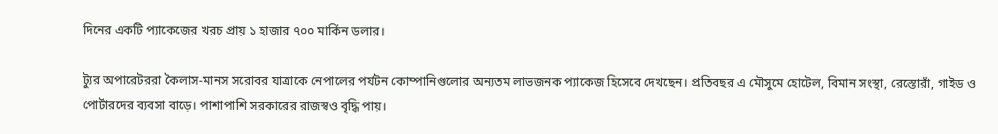দিনের একটি প্যাকেজের খরচ প্রায় ১ হাজার ৭০০ মার্কিন ডলার।

ট্যুর অপারেটররা কৈলাস-মানস সরোবর যাত্রাকে নেপালের পর্যটন কোম্পানিগুলোর অন্যতম লাভজনক প্যাকেজ হিসেবে দেখছেন। প্রতিবছর এ মৌসুমে হোটেল, বিমান সংস্থা, রেস্তোরাঁ, গাইড ও পোর্টারদের ব্যবসা বাড়ে। পাশাপাশি সরকারের রাজস্বও বৃদ্ধি পায়।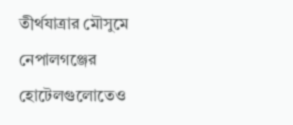তীর্থযাত্রার মৌসুমে নেপালগঞ্জের হোটেলগুলোতেও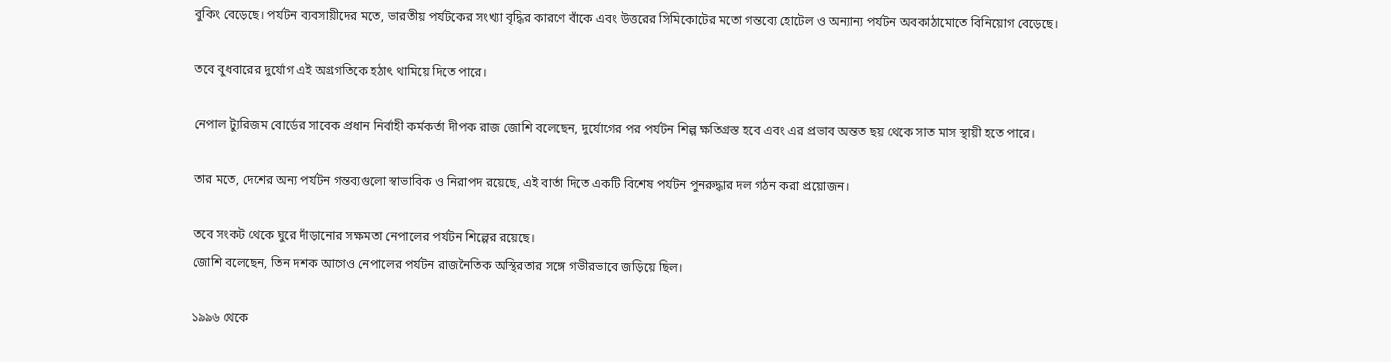বুকিং বেড়েছে। পর্যটন ব্যবসায়ীদের মতে, ভারতীয় পর্যটকের সংখ্যা বৃদ্ধির কারণে বাঁকে এবং উত্তরের সিমিকোটের মতো গন্তব্যে হোটেল ও অন্যান্য পর্যটন অবকাঠামোতে বিনিয়োগ বেড়েছে।

তবে বুধবারের দুর্যোগ এই অগ্রগতিকে হঠাৎ থামিয়ে দিতে পারে।

নেপাল ট্যুরিজম বোর্ডের সাবেক প্রধান নির্বাহী কর্মকর্তা দীপক রাজ জোশি বলেছেন, দুর্যোগের পর পর্যটন শিল্প ক্ষতিগ্রস্ত হবে এবং এর প্রভাব অন্তত ছয় থেকে সাত মাস স্থায়ী হতে পারে।

তার মতে, দেশের অন্য পর্যটন গন্তব্যগুলো স্বাভাবিক ও নিরাপদ রয়েছে, এই বার্তা দিতে একটি বিশেষ পর্যটন পুনরুদ্ধার দল গঠন করা প্রয়োজন।

তবে সংকট থেকে ঘুরে দাঁড়ানোর সক্ষমতা নেপালের পর্যটন শিল্পের রয়েছে।
জোশি বলেছেন, তিন দশক আগেও নেপালের পর্যটন রাজনৈতিক অস্থিরতার সঙ্গে গভীরভাবে জড়িয়ে ছিল।

১৯৯৬ থেকে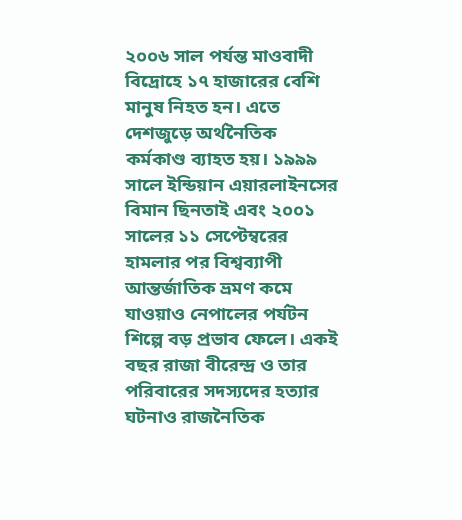২০০৬ সাল পর্যন্ত মাওবাদী বিদ্রোহে ১৭ হাজারের বেশি মানুষ নিহত হন। এতে দেশজুড়ে অর্থনৈতিক কর্মকাণ্ড ব্যাহত হয়। ১৯৯৯ সালে ইন্ডিয়ান এয়ারলাইনসের বিমান ছিনতাই এবং ২০০১ সালের ১১ সেপ্টেম্বরের হামলার পর বিশ্বব্যাপী আন্তর্জাতিক ভ্রমণ কমে যাওয়াও নেপালের পর্যটন শিল্পে বড় প্রভাব ফেলে। একই বছর রাজা বীরেন্দ্র ও তার পরিবারের সদস্যদের হত্যার ঘটনাও রাজনৈতিক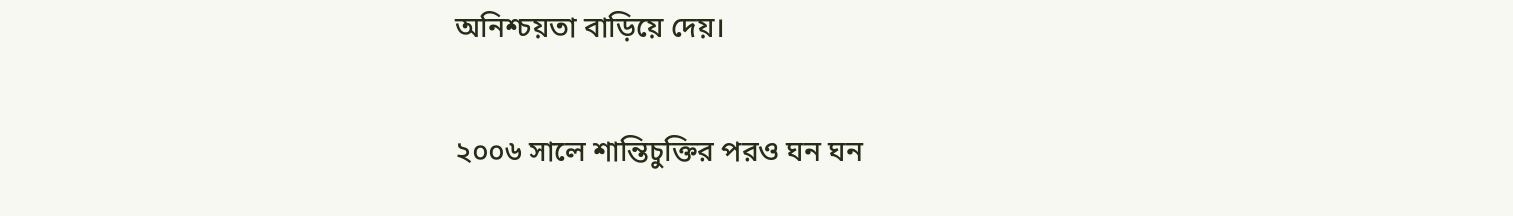অনিশ্চয়তা বাড়িয়ে দেয়।

২০০৬ সালে শান্তিচুক্তির পরও ঘন ঘন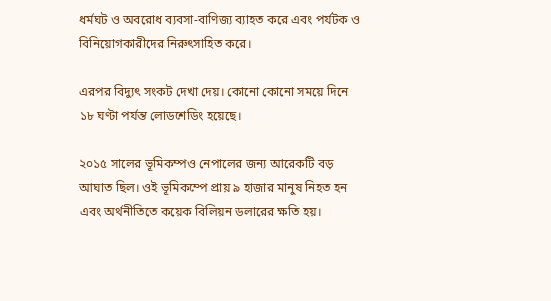ধর্মঘট ও অবরোধ ব্যবসা-বাণিজ্য ব্যাহত করে এবং পর্যটক ও বিনিয়োগকারীদের নিরুৎসাহিত করে।

এরপর বিদ্যুৎ সংকট দেখা দেয়। কোনো কোনো সময়ে দিনে ১৮ ঘণ্টা পর্যন্ত লোডশেডিং হয়েছে।

২০১৫ সালের ভূমিকম্পও নেপালের জন্য আরেকটি বড় আঘাত ছিল। ওই ভূমিকম্পে প্রায় ৯ হাজার মানুষ নিহত হন এবং অর্থনীতিতে কয়েক বিলিয়ন ডলারের ক্ষতি হয়।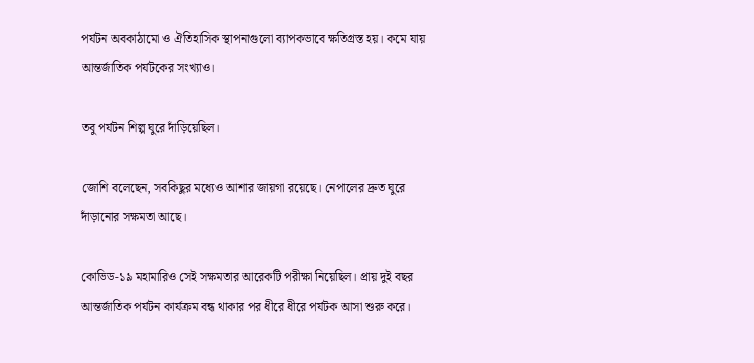পর্যটন অবকাঠামো ও ঐতিহাসিক স্থাপনাগুলো ব্যাপকভাবে ক্ষতিগ্রস্ত হয়। কমে যায় আন্তর্জাতিক পর্যটকের সংখ্যাও।

তবু পর্যটন শিল্প ঘুরে দাঁড়িয়েছিল।

জোশি বলেছেন, সবকিছুর মধ্যেও আশার জায়গা রয়েছে। নেপালের দ্রুত ঘুরে দাঁড়ানোর সক্ষমতা আছে।

কোভিড-১৯ মহামারিও সেই সক্ষমতার আরেকটি পরীক্ষা নিয়েছিল। প্রায় দুই বছর আন্তর্জাতিক পর্যটন কার্যক্রম বন্ধ থাকার পর ধীরে ধীরে পর্যটক আসা শুরু করে।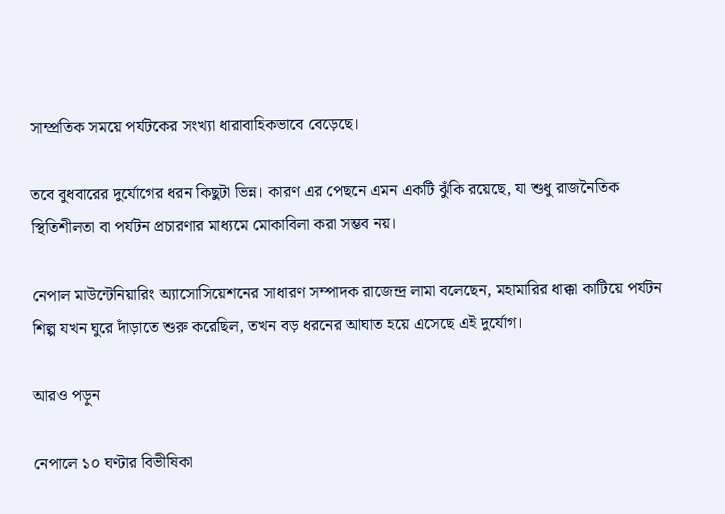সাম্প্রতিক সময়ে পর্যটকের সংখ্যা ধারাবাহিকভাবে বেড়েছে।

তবে বুধবারের দুর্যোগের ধরন কিছুটা ভিন্ন। কারণ এর পেছনে এমন একটি ঝুঁকি রয়েছে, যা শুধু রাজনৈতিক স্থিতিশীলতা বা পর্যটন প্রচারণার মাধ্যমে মোকাবিলা করা সম্ভব নয়।

নেপাল মাউন্টেনিয়ারিং অ্যাসোসিয়েশনের সাধারণ সম্পাদক রাজেন্দ্র লামা বলেছেন, মহামারির ধাক্কা কাটিয়ে পর্যটন শিল্প যখন ঘুরে দাঁড়াতে শুরু করেছিল, তখন বড় ধরনের আঘাত হয়ে এসেছে এই দুর্যোগ।

আরও পড়ুন

নেপালে ১০ ঘণ্টার বিভীষিকা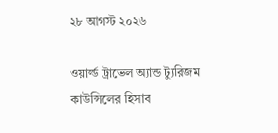২৮ আগস্ট ২০২৬

ওয়ার্ল্ড ট্রাভেল অ্যান্ড ট্যুরিজম কাউন্সিলের হিসাব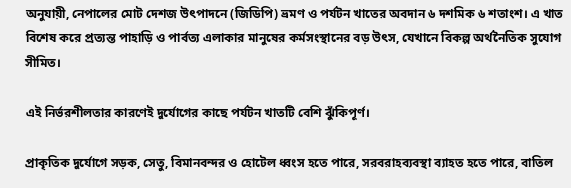অনুযায়ী, নেপালের মোট দেশজ উৎপাদনে (জিডিপি) ভ্রমণ ও পর্যটন খাতের অবদান ৬ দশমিক ৬ শতাংশ। এ খাত বিশেষ করে প্রত্যন্ত পাহাড়ি ও পার্বত্য এলাকার মানুষের কর্মসংস্থানের বড় উৎস, যেখানে বিকল্প অর্থনৈতিক সুযোগ সীমিত।

এই নির্ভরশীলতার কারণেই দুর্যোগের কাছে পর্যটন খাতটি বেশি ঝুঁকিপূর্ণ।

প্রাকৃতিক দুর্যোগে সড়ক, সেতু, বিমানবন্দর ও হোটেল ধ্বংস হতে পারে, সরবরাহব্যবস্থা ব্যাহত হতে পারে, বাতিল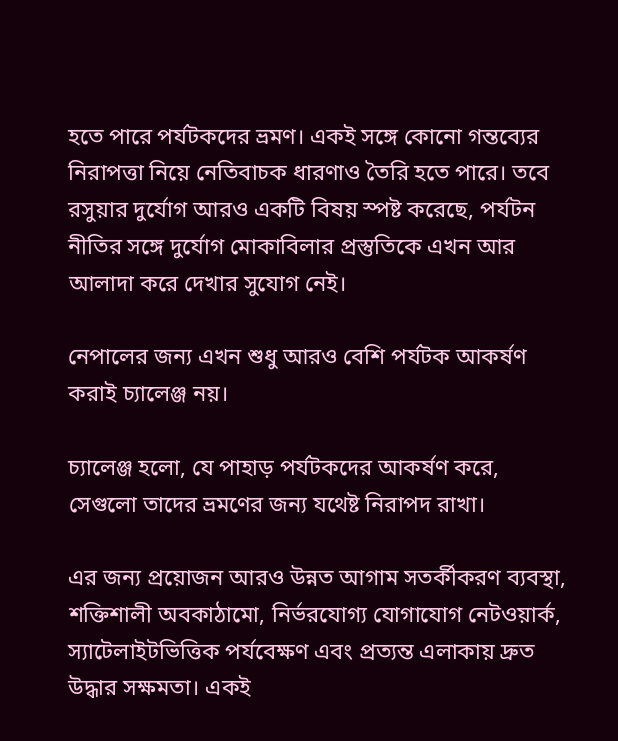হতে পারে পর্যটকদের ভ্রমণ। একই সঙ্গে কোনো গন্তব্যের নিরাপত্তা নিয়ে নেতিবাচক ধারণাও তৈরি হতে পারে। তবে রসুয়ার দুর্যোগ আরও একটি বিষয় স্পষ্ট করেছে, পর্যটন নীতির সঙ্গে দুর্যোগ মোকাবিলার প্রস্তুতিকে এখন আর আলাদা করে দেখার সুযোগ নেই।

নেপালের জন্য এখন শুধু আরও বেশি পর্যটক আকর্ষণ করাই চ্যালেঞ্জ নয়।

চ্যালেঞ্জ হলো, যে পাহাড় পর্যটকদের আকর্ষণ করে, সেগুলো তাদের ভ্রমণের জন্য যথেষ্ট নিরাপদ রাখা।

এর জন্য প্রয়োজন আরও উন্নত আগাম সতর্কীকরণ ব্যবস্থা, শক্তিশালী অবকাঠামো, নির্ভরযোগ্য যোগাযোগ নেটওয়ার্ক, স্যাটেলাইটভিত্তিক পর্যবেক্ষণ এবং প্রত্যন্ত এলাকায় দ্রুত উদ্ধার সক্ষমতা। একই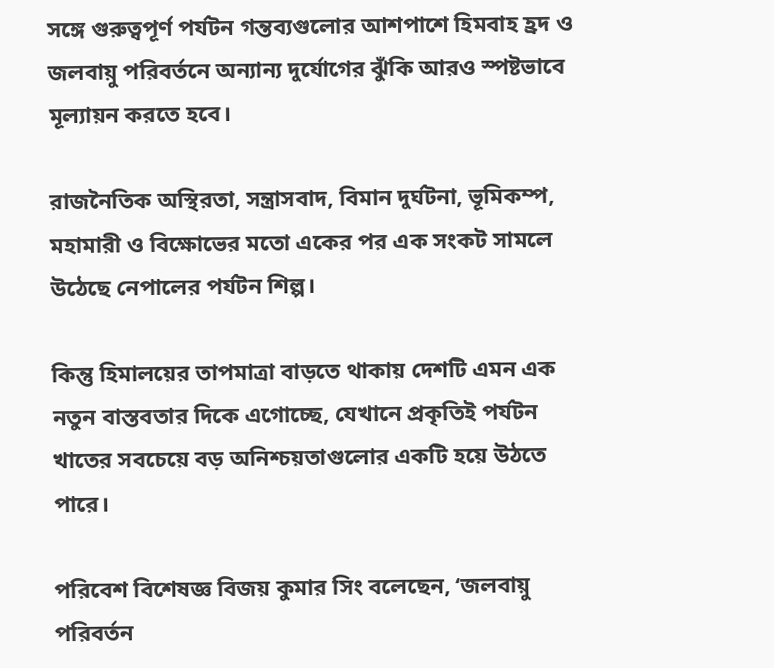সঙ্গে গুরুত্বপূর্ণ পর্যটন গন্তব্যগুলোর আশপাশে হিমবাহ হ্রদ ও জলবায়ু পরিবর্তনে অন্যান্য দুর্যোগের ঝুঁকি আরও স্পষ্টভাবে মূল্যায়ন করতে হবে।

রাজনৈতিক অস্থিরতা, সন্ত্রাসবাদ, বিমান দুর্ঘটনা, ভূমিকম্প, মহামারী ও বিক্ষোভের মতো একের পর এক সংকট সামলে উঠেছে নেপালের পর্যটন শিল্প।

কিন্তু হিমালয়ের তাপমাত্রা বাড়তে থাকায় দেশটি এমন এক নতুন বাস্তবতার দিকে এগোচ্ছে, যেখানে প্রকৃতিই পর্যটন খাতের সবচেয়ে বড় অনিশ্চয়তাগুলোর একটি হয়ে উঠতে পারে।

পরিবেশ বিশেষজ্ঞ বিজয় কুমার সিং বলেছেন, ‘জলবায়ু পরিবর্তন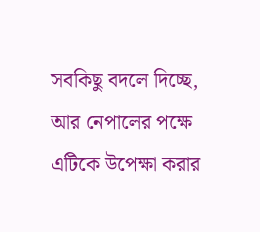সবকিছু বদলে দিচ্ছে, আর নেপালের পক্ষে এটিকে উপেক্ষা করার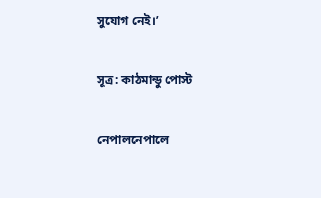সুযোগ নেই।’

সূত্র: কাঠমান্ডু পোস্ট

নেপালনেপালে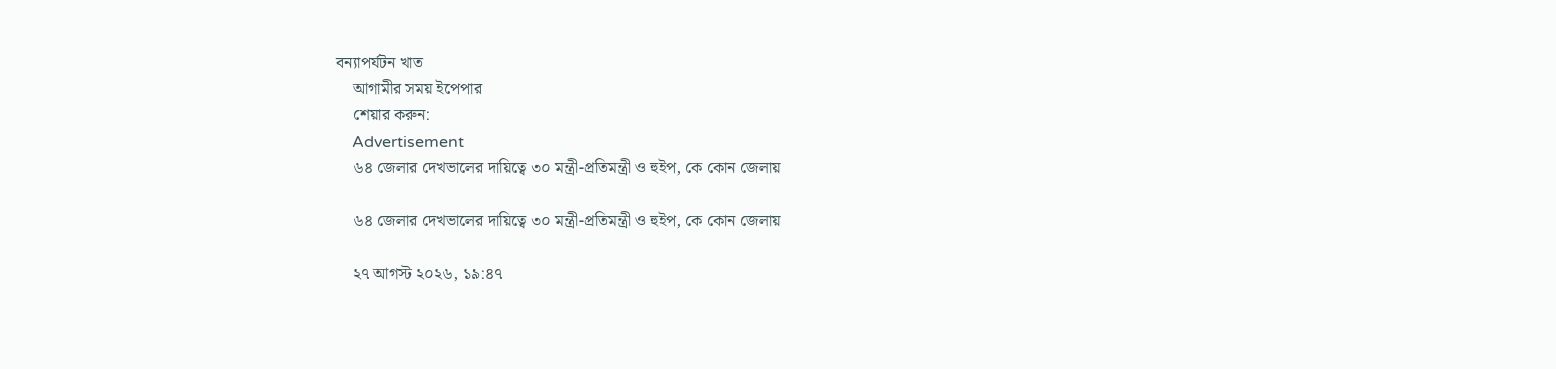বন্যাপর্যটন খাত
    আগামীর সময় ইপেপার
    শেয়ার করুন:
    Advertisement
    ৬৪ জেলার দেখভালের দায়িত্বে ৩০ মন্ত্রী-প্রতিমন্ত্রী ও হুইপ, কে কোন জেলায়

    ৬৪ জেলার দেখভালের দায়িত্বে ৩০ মন্ত্রী-প্রতিমন্ত্রী ও হুইপ, কে কোন জেলায়

    ২৭ আগস্ট ২০২৬, ১৯:৪৭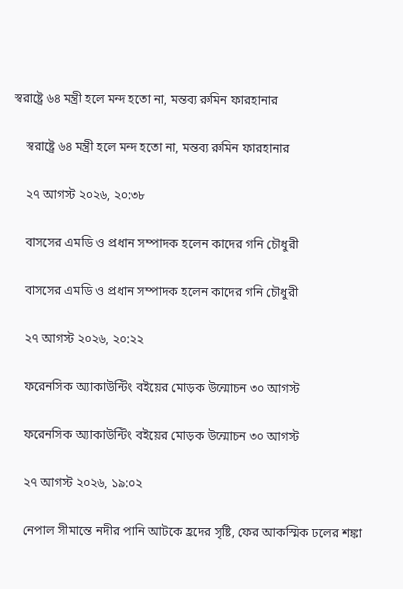স্বরাষ্ট্রে ৬৪ মন্ত্রী হলে মন্দ হতো না, মন্তব্য রুমিন ফারহানার

    স্বরাষ্ট্রে ৬৪ মন্ত্রী হলে মন্দ হতো না, মন্তব্য রুমিন ফারহানার

    ২৭ আগস্ট ২০২৬, ২০:৩৮

    বাসসের এমডি ও প্রধান সম্পাদক হলেন কাদের গনি চৌধুরী

    বাসসের এমডি ও প্রধান সম্পাদক হলেন কাদের গনি চৌধুরী

    ২৭ আগস্ট ২০২৬, ২০:২২

    ফরেনসিক অ্যাকাউন্টিং বইয়ের মোড়ক উন্মোচন ৩০ আগস্ট

    ফরেনসিক অ্যাকাউন্টিং বইয়ের মোড়ক উন্মোচন ৩০ আগস্ট

    ২৭ আগস্ট ২০২৬, ১৯:০২

    নেপাল সীমান্তে নদীর পানি আটকে হ্রদের সৃষ্টি, ফের আকস্মিক ঢলের শঙ্কা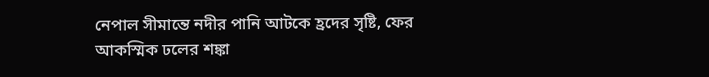নেপাল সীমান্তে নদীর পানি আটকে হ্রদের সৃষ্টি, ফের আকস্মিক ঢলের শঙ্কা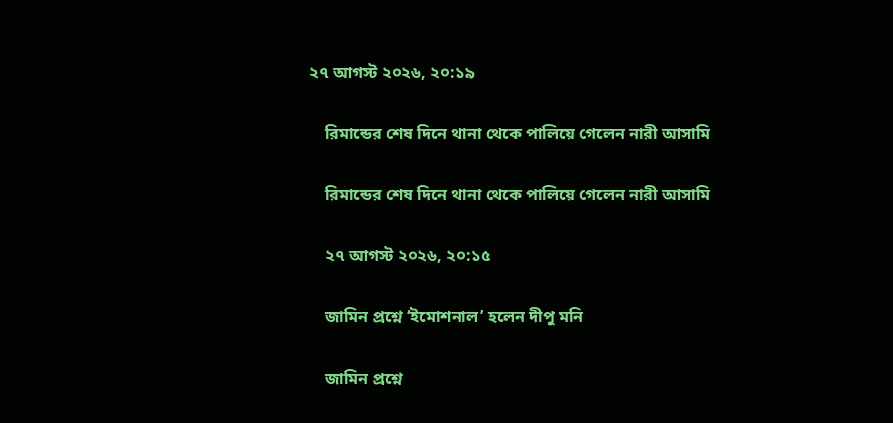২৭ আগস্ট ২০২৬, ২০:১৯

    রিমান্ডের শেষ দিনে থানা থেকে পালিয়ে গেলেন নারী আসামি

    রিমান্ডের শেষ দিনে থানা থেকে পালিয়ে গেলেন নারী আসামি

    ২৭ আগস্ট ২০২৬, ২০:১৫

    জামিন প্রশ্নে ‘ইমোশনাল’ হলেন দীপু মনি

    জামিন প্রশ্নে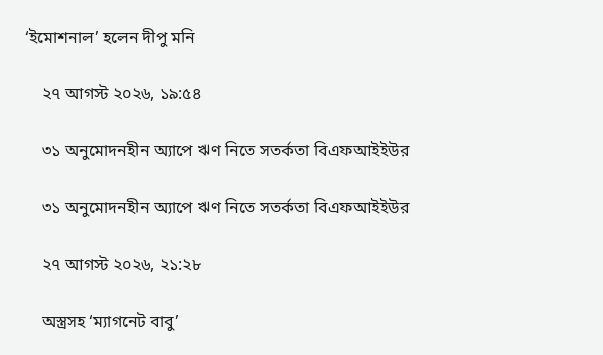‘ইমোশনাল’ হলেন দীপু মনি

    ২৭ আগস্ট ২০২৬, ১৯:৫৪

    ৩১ অনুমোদনহীন অ্যাপে ঋণ নিতে সতর্কতা বিএফআইইউর

    ৩১ অনুমোদনহীন অ্যাপে ঋণ নিতে সতর্কতা বিএফআইইউর

    ২৭ আগস্ট ২০২৬, ২১:২৮

    অস্ত্রসহ ‘ম্যাগনেট বাবু’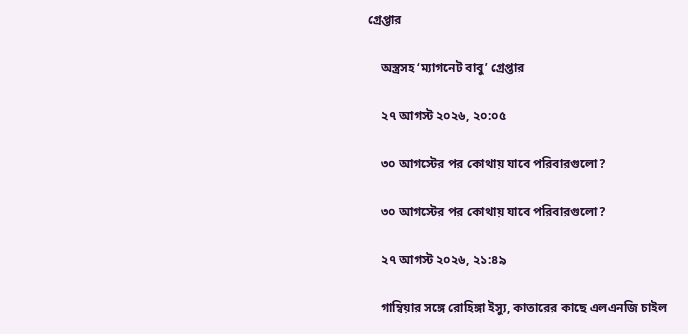গ্রেপ্তার

    অস্ত্রসহ ‘ম্যাগনেট বাবু’ গ্রেপ্তার

    ২৭ আগস্ট ২০২৬, ২০:০৫

    ৩০ আগস্টের পর কোথায় যাবে পরিবারগুলো?

    ৩০ আগস্টের পর কোথায় যাবে পরিবারগুলো?

    ২৭ আগস্ট ২০২৬, ২১:৪৯

    গাম্বিয়ার সঙ্গে রোহিঙ্গা ইস্যু, কাতারের কাছে এলএনজি চাইল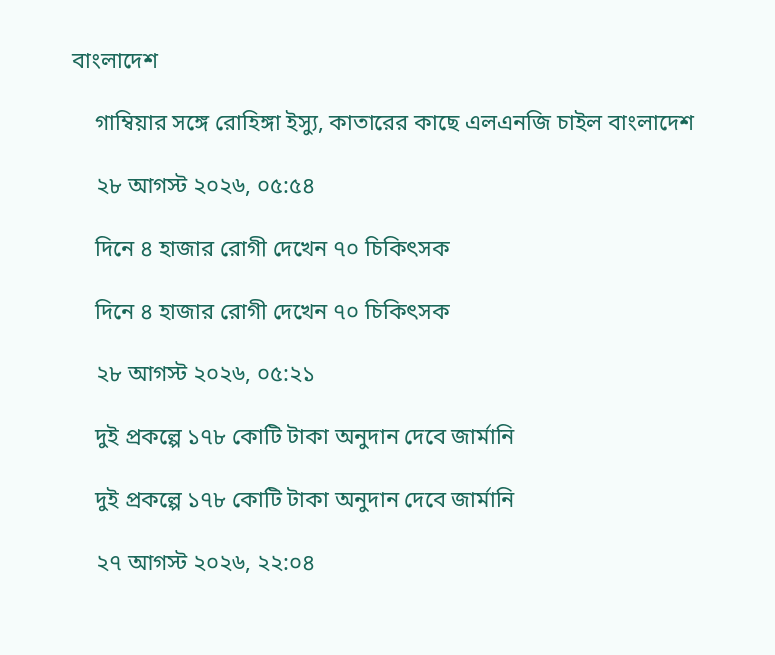বাংলাদেশ

    গাম্বিয়ার সঙ্গে রোহিঙ্গা ইস্যু, কাতারের কাছে এলএনজি চাইল বাংলাদেশ

    ২৮ আগস্ট ২০২৬, ০৫:৫৪

    দিনে ৪ হাজার রোগী দেখেন ৭০ চিকিৎসক

    দিনে ৪ হাজার রোগী দেখেন ৭০ চিকিৎসক

    ২৮ আগস্ট ২০২৬, ০৫:২১

    দুই প্রকল্পে ১৭৮ কোটি টাকা অনুদান দেবে জার্মানি

    দুই প্রকল্পে ১৭৮ কোটি টাকা অনুদান দেবে জার্মানি

    ২৭ আগস্ট ২০২৬, ২২:০৪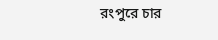রংপুরে চার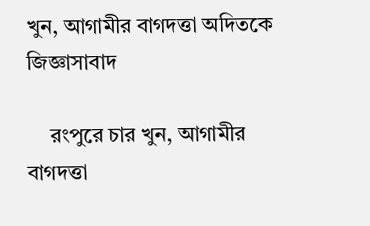খুন, আগামীর বাগদত্তা অদিতকে জিজ্ঞাসাবাদ

    রংপুরে চার খুন, আগামীর বাগদত্তা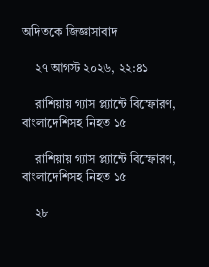অদিতকে জিজ্ঞাসাবাদ

    ২৭ আগস্ট ২০২৬, ২২:৪১

    রাশিয়ায় গ্যাস প্ল্যান্টে বিস্ফোরণ, বাংলাদেশিসহ নিহত ১৫

    রাশিয়ায় গ্যাস প্ল্যান্টে বিস্ফোরণ, বাংলাদেশিসহ নিহত ১৫

    ২৮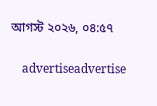আগস্ট ২০২৬, ০৪:৫৭

    advertiseadvertise